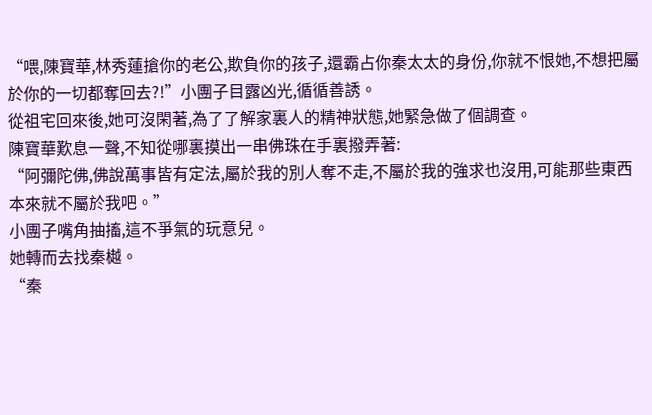“喂,陳寶華,林秀蓮搶你的老公,欺負你的孩子,還霸占你秦太太的身份,你就不恨她,不想把屬於你的一切都奪回去?!”小團子目露凶光,循循善誘。
從祖宅回來後,她可沒閑著,為了了解家裏人的精神狀態,她緊急做了個調查。
陳寶華歎息一聲,不知從哪裏摸出一串佛珠在手裏撥弄著:
“阿彌陀佛,佛說萬事皆有定法,屬於我的別人奪不走,不屬於我的強求也沒用,可能那些東西本來就不屬於我吧。”
小團子嘴角抽搐,這不爭氣的玩意兒。
她轉而去找秦樾。
“秦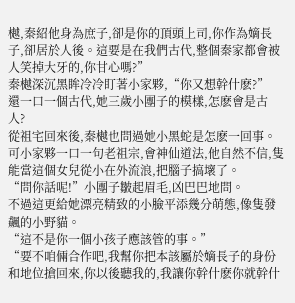樾,秦紹他身為庶子,卻是你的頂頭上司,你作為嫡長子,卻居於人後。這要是在我們古代,整個秦家都會被人笑掉大牙的,你甘心嗎?”
秦樾深沉黑眸冷冷盯著小家夥,“你又想幹什麽?”
還一口一個古代,她三歲小團子的模樣,怎麽會是古人?
從祖宅回來後,秦樾也問過她小黑蛇是怎麽一回事。
可小家夥一口一句老祖宗,會神仙道法,他自然不信,隻能當這個女兒從小在外流浪,把腦子搞壞了。
“問你話呢!”小團子皺起眉毛,凶巴巴地問。
不過這更給她漂亮精致的小臉平添幾分萌態,像隻發飆的小野貓。
“這不是你一個小孩子應該管的事。”
“要不咱倆合作吧,我幫你把本該屬於嫡長子的身份和地位搶回來,你以後聽我的,我讓你幹什麽你就幹什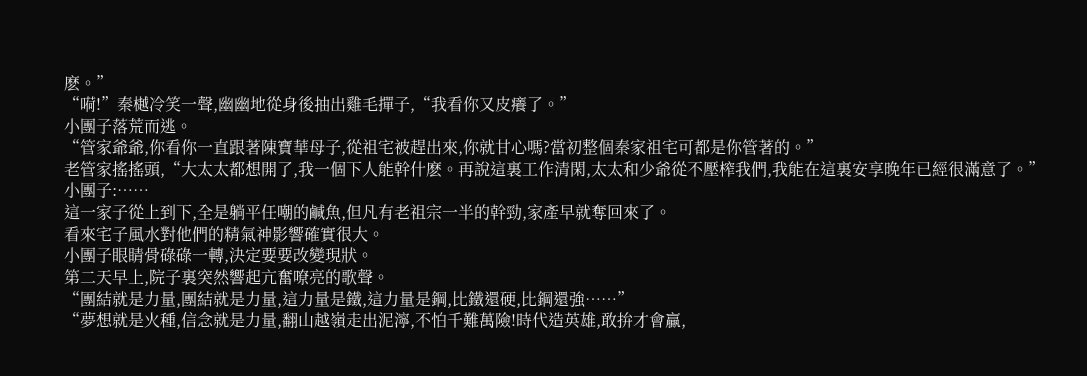麽。”
“嗬!”秦樾冷笑一聲,幽幽地從身後抽出雞毛撣子,“我看你又皮癢了。”
小團子落荒而逃。
“管家爺爺,你看你一直跟著陳寶華母子,從祖宅被趕出來,你就甘心嗎?當初整個秦家祖宅可都是你管著的。”
老管家搖搖頭,“大太太都想開了,我一個下人能幹什麽。再說這裏工作清閑,太太和少爺從不壓榨我們,我能在這裏安享晚年已經很滿意了。”
小團子:……
這一家子從上到下,全是躺平任嘲的鹹魚,但凡有老祖宗一半的幹勁,家產早就奪回來了。
看來宅子風水對他們的精氣神影響確實很大。
小團子眼睛骨碌碌一轉,決定要要改變現狀。
第二天早上,院子裏突然響起亢奮嘹亮的歌聲。
“團結就是力量,團結就是力量,這力量是鐵,這力量是鋼,比鐵還硬,比鋼還強……”
“夢想就是火種,信念就是力量,翻山越嶺走出泥濘,不怕千難萬險!時代造英雄,敢拚才會贏,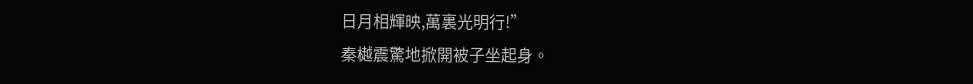日月相輝映,萬裏光明行!”
秦樾震驚地掀開被子坐起身。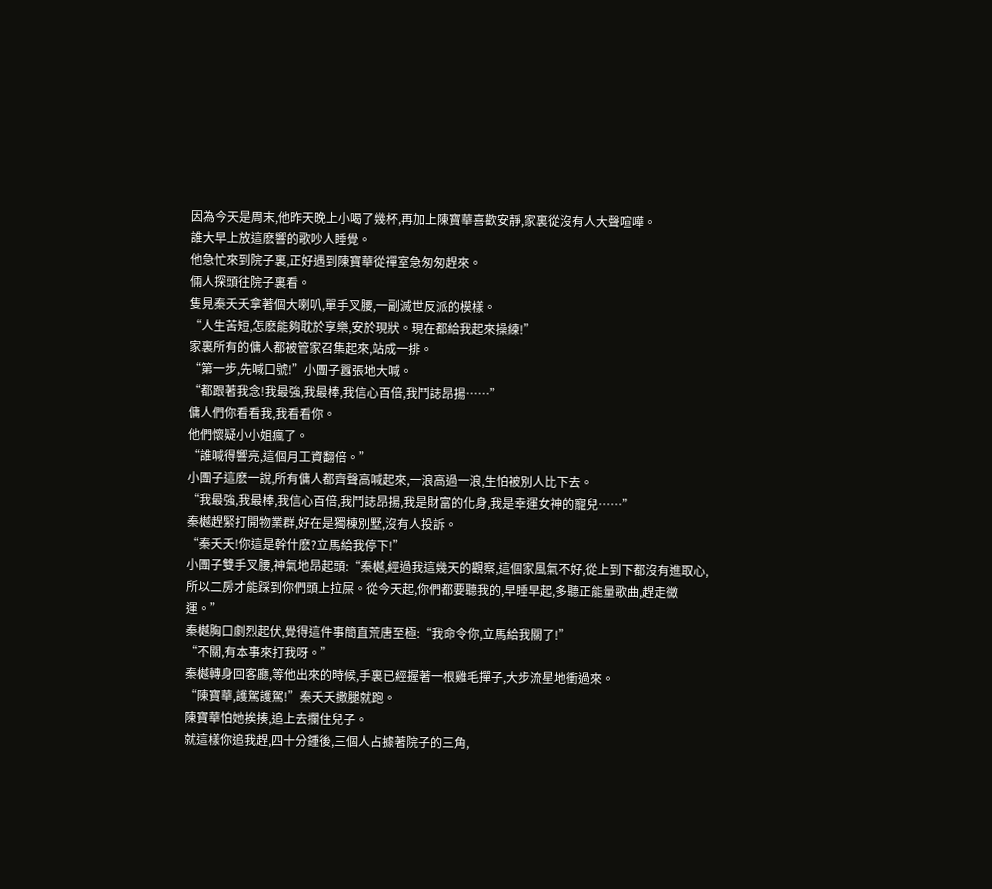因為今天是周末,他昨天晚上小喝了幾杯,再加上陳寶華喜歡安靜,家裏從沒有人大聲喧嘩。
誰大早上放這麽響的歌吵人睡覺。
他急忙來到院子裏,正好遇到陳寶華從禪室急匆匆趕來。
倆人探頭往院子裏看。
隻見秦夭夭拿著個大喇叭,單手叉腰,一副滅世反派的模樣。
“人生苦短,怎麽能夠耽於享樂,安於現狀。現在都給我起來操練!”
家裏所有的傭人都被管家召集起來,站成一排。
“第一步,先喊口號!”小團子囂張地大喊。
“都跟著我念!我最強,我最棒,我信心百倍,我鬥誌昂揚……”
傭人們你看看我,我看看你。
他們懷疑小小姐瘋了。
“誰喊得響亮,這個月工資翻倍。”
小團子這麽一說,所有傭人都齊聲高喊起來,一浪高過一浪,生怕被別人比下去。
“我最強,我最棒,我信心百倍,我鬥誌昂揚,我是財富的化身,我是幸運女神的寵兒……”
秦樾趕緊打開物業群,好在是獨棟別墅,沒有人投訴。
“秦夭夭!你這是幹什麽?立馬給我停下!”
小團子雙手叉腰,神氣地昂起頭:“秦樾,經過我這幾天的觀察,這個家風氣不好,從上到下都沒有進取心,所以二房才能踩到你們頭上拉屎。從今天起,你們都要聽我的,早睡早起,多聽正能量歌曲,趕走黴運。”
秦樾胸口劇烈起伏,覺得這件事簡直荒唐至極:“我命令你,立馬給我關了!”
“不關,有本事來打我呀。”
秦樾轉身回客廳,等他出來的時候,手裏已經握著一根雞毛撣子,大步流星地衝過來。
“陳寶華,護駕護駕!”秦夭夭撒腿就跑。
陳寶華怕她挨揍,追上去攔住兒子。
就這樣你追我趕,四十分鍾後,三個人占據著院子的三角,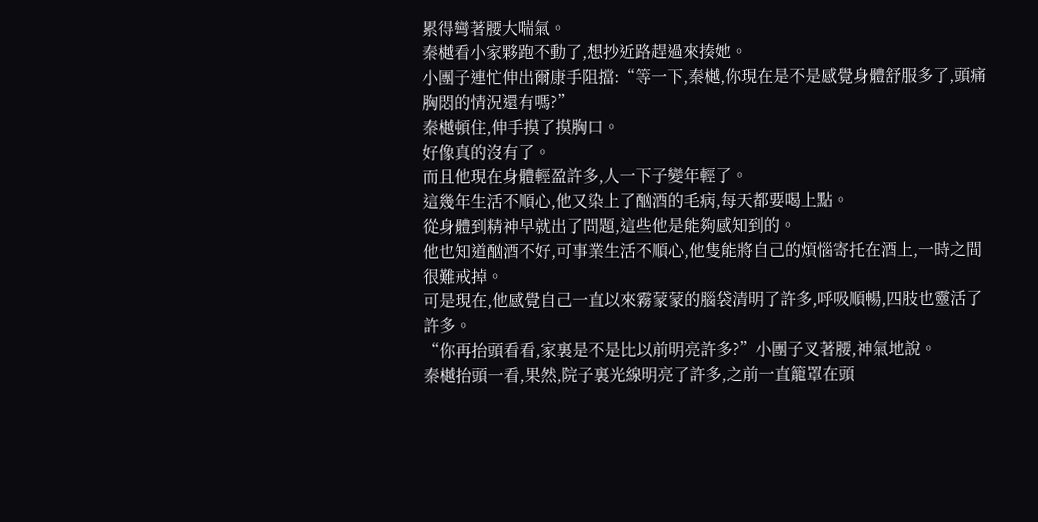累得彎著腰大喘氣。
秦樾看小家夥跑不動了,想抄近路趕過來揍她。
小團子連忙伸出爾康手阻擋:“等一下,秦樾,你現在是不是感覺身體舒服多了,頭痛胸悶的情況還有嗎?”
秦樾頓住,伸手摸了摸胸口。
好像真的沒有了。
而且他現在身體輕盈許多,人一下子變年輕了。
這幾年生活不順心,他又染上了酗酒的毛病,每天都要喝上點。
從身體到精神早就出了問題,這些他是能夠感知到的。
他也知道酗酒不好,可事業生活不順心,他隻能將自己的煩惱寄托在酒上,一時之間很難戒掉。
可是現在,他感覺自己一直以來霧蒙蒙的腦袋清明了許多,呼吸順暢,四肢也靈活了許多。
“你再抬頭看看,家裏是不是比以前明亮許多?”小團子叉著腰,神氣地說。
秦樾抬頭一看,果然,院子裏光線明亮了許多,之前一直籠罩在頭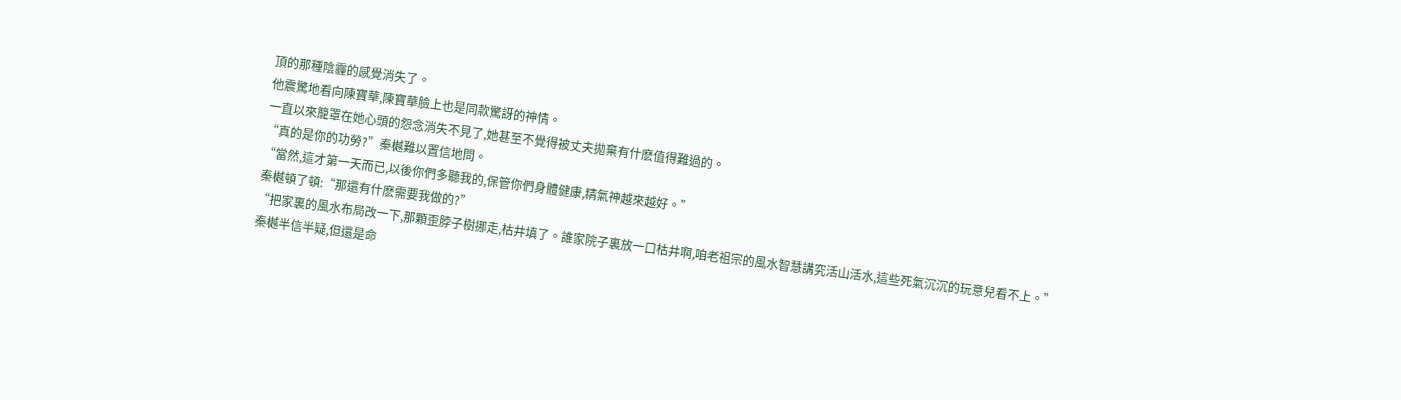頂的那種陰霾的感覺消失了。
他震驚地看向陳寶華,陳寶華臉上也是同款驚訝的神情。
一直以來籠罩在她心頭的怨念消失不見了,她甚至不覺得被丈夫拋棄有什麽值得難過的。
“真的是你的功勞?”秦樾難以置信地問。
“當然,這才第一天而已,以後你們多聽我的,保管你們身體健康,精氣神越來越好。”
秦樾頓了頓:“那還有什麽需要我做的?”
“把家裏的風水布局改一下,那顆歪脖子樹挪走,枯井填了。誰家院子裏放一口枯井啊,咱老祖宗的風水智慧講究活山活水,這些死氣沉沉的玩意兒看不上。”
秦樾半信半疑,但還是命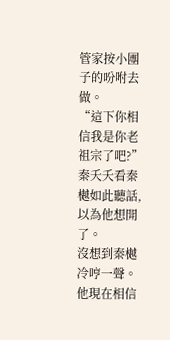管家按小團子的吩咐去做。
“這下你相信我是你老祖宗了吧?”
秦夭夭看秦樾如此聽話,以為他想開了。
沒想到秦樾冷哼一聲。
他現在相信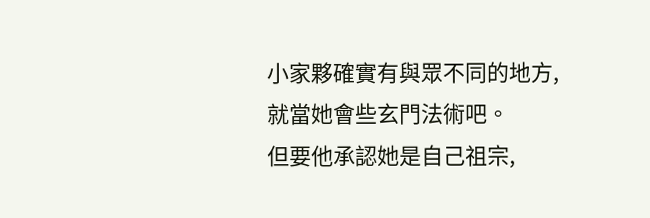小家夥確實有與眾不同的地方,就當她會些玄門法術吧。
但要他承認她是自己祖宗,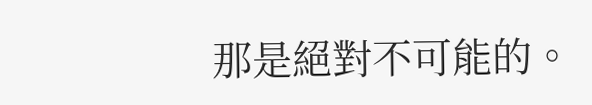那是絕對不可能的。